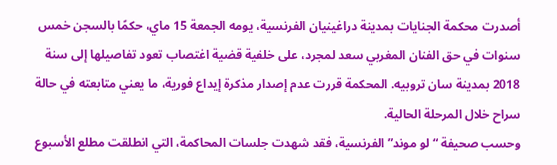أصدرت محكمة الجنايات بمدينة دراغينيان الفرنسية، يومه الجمعة 15 ماي، حكمًا بالسجن خمس سنوات في حق الفنان المغربي سعد لمجرد، على خلفية قضية اغتصاب تعود تفاصيلها إلى سنة 2018 بمدينة سان تروبيه. المحكمة قررت عدم إصدار مذكرة إيداع فورية، ما يعني متابعته في حالة سراح خلال المرحلة الحالية.
وحسب صحيفة “لو موند” الفرنسية، فقد شهدت جلسات المحاكمة، التي انطلقت مطلع الأسبوع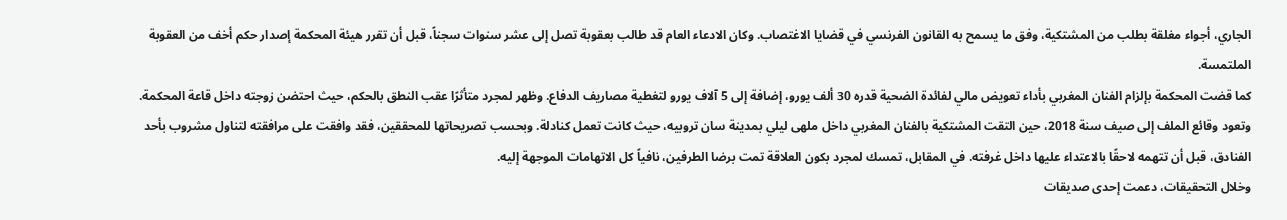الجاري، أجواء مغلقة بطلب من المشتكية، وفق ما يسمح به القانون الفرنسي في قضايا الاغتصاب. وكان الادعاء العام قد طالب بعقوبة تصل إلى عشر سنوات سجناً، قبل أن تقرر هيئة المحكمة إصدار حكم أخف من العقوبة الملتمسة.
كما قضت المحكمة بإلزام الفنان المغربي بأداء تعويض مالي لفائدة الضحية قدره 30 ألف يورو، إضافة إلى 5 آلاف يورو لتغطية مصاريف الدفاع. وظهر لمجرد متأثرًا عقب النطق بالحكم، حيث احتضن زوجته داخل قاعة المحكمة.
وتعود وقائع الملف إلى صيف سنة 2018، حين التقت المشتكية بالفنان المغربي داخل ملهى ليلي بمدينة سان تروبيه، حيث كانت تعمل كنادلة. وبحسب تصريحاتها للمحققين، فقد وافقت على مرافقته لتناول مشروب بأحد الفنادق، قبل أن تتهمه لاحقًا بالاعتداء عليها داخل غرفته. في المقابل، تمسك لمجرد بكون العلاقة تمت برضا الطرفين، نافياً كل الاتهامات الموجهة إليه.
وخلال التحقيقات، دعمت إحدى صديقات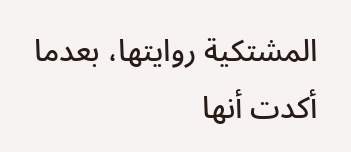المشتكية روايتها، بعدما أكدت أنها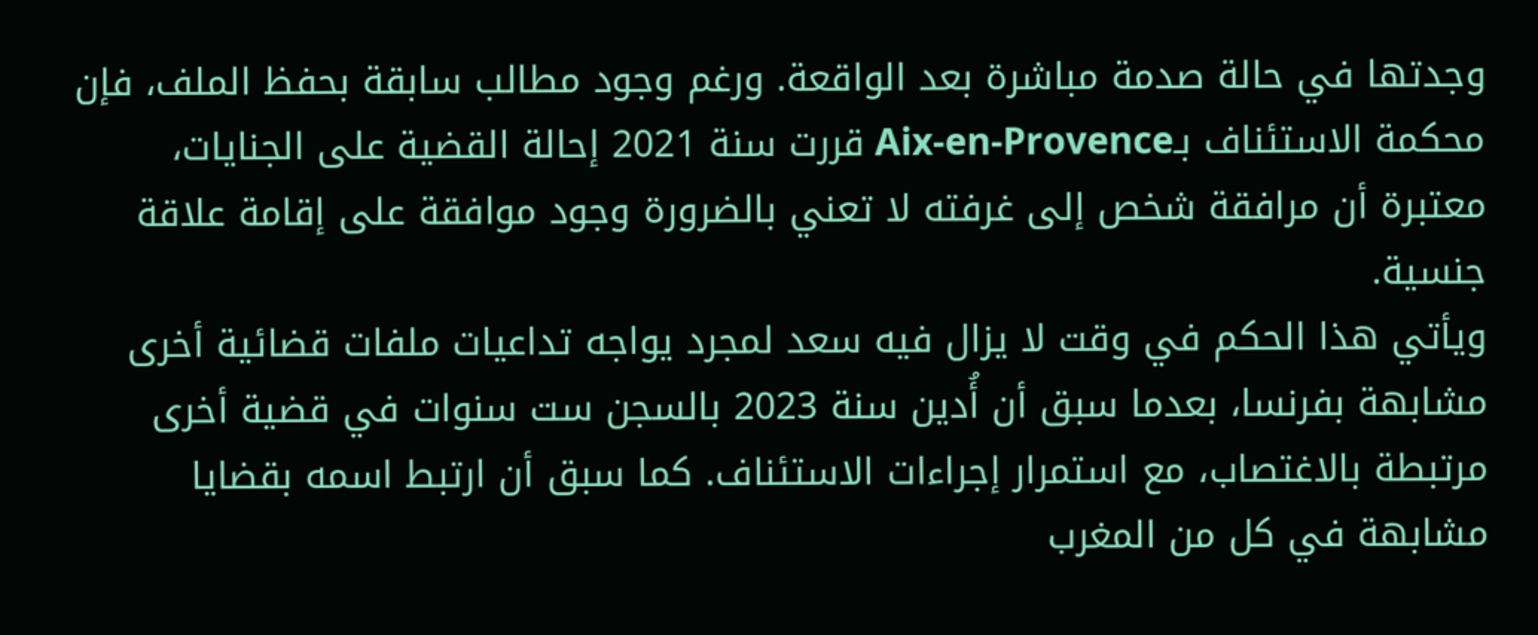وجدتها في حالة صدمة مباشرة بعد الواقعة. ورغم وجود مطالب سابقة بحفظ الملف، فإن محكمة الاستئناف بـAix-en-Provence قررت سنة 2021 إحالة القضية على الجنايات، معتبرة أن مرافقة شخص إلى غرفته لا تعني بالضرورة وجود موافقة على إقامة علاقة جنسية.
ويأتي هذا الحكم في وقت لا يزال فيه سعد لمجرد يواجه تداعيات ملفات قضائية أخرى مشابهة بفرنسا، بعدما سبق أن أُدين سنة 2023 بالسجن ست سنوات في قضية أخرى مرتبطة بالاغتصاب، مع استمرار إجراءات الاستئناف. كما سبق أن ارتبط اسمه بقضايا مشابهة في كل من المغرب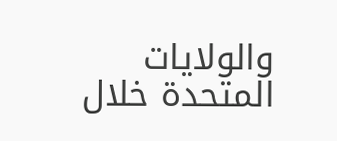والولايات المتحدة خلال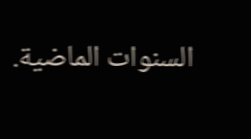السنوات الماضية.